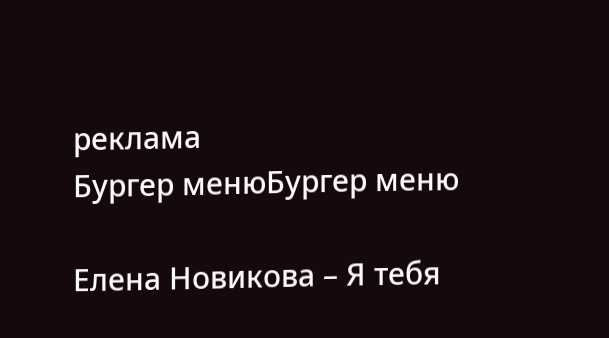реклама
Бургер менюБургер меню

Елена Новикова – Я тебя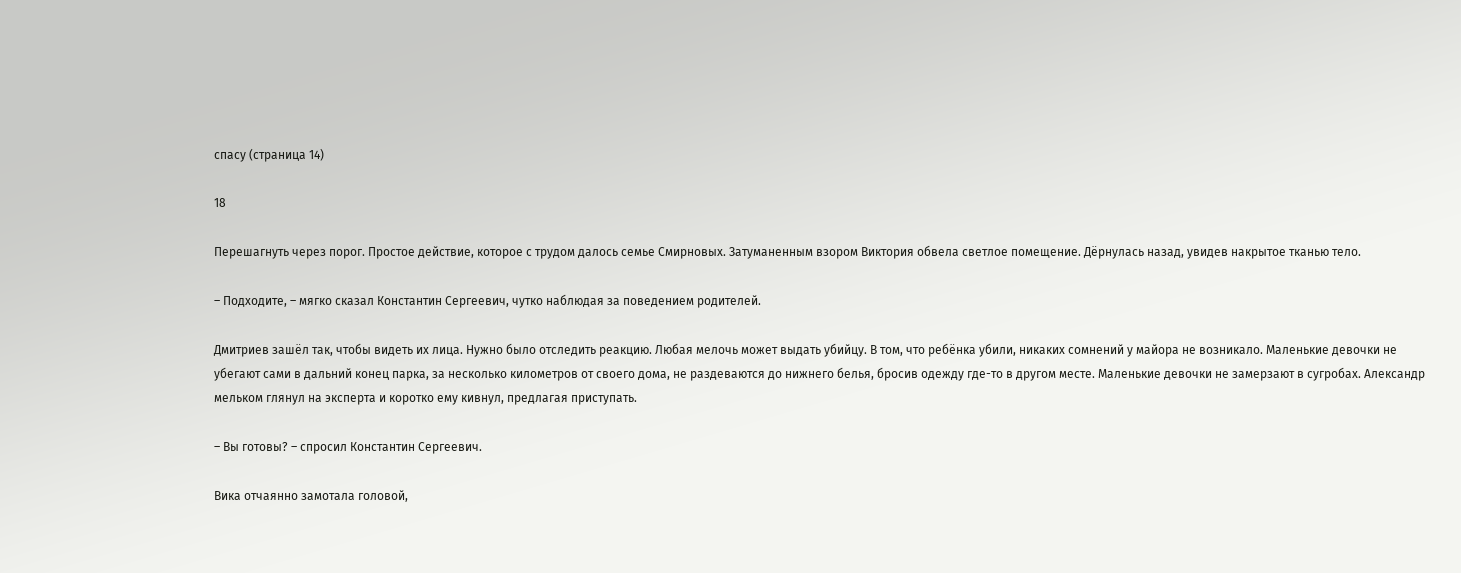спасу (страница 14)

18

Перешагнуть через порог. Простое действие, которое с трудом далось семье Смирновых. Затуманенным взором Виктория обвела светлое помещение. Дёрнулась назад, увидев накрытое тканью тело.

– Подходите, – мягко сказал Константин Сергеевич, чутко наблюдая за поведением родителей.

Дмитриев зашёл так, чтобы видеть их лица. Нужно было отследить реакцию. Любая мелочь может выдать убийцу. В том, что ребёнка убили, никаких сомнений у майора не возникало. Маленькие девочки не убегают сами в дальний конец парка, за несколько километров от своего дома, не раздеваются до нижнего белья, бросив одежду где-то в другом месте. Маленькие девочки не замерзают в сугробах. Александр мельком глянул на эксперта и коротко ему кивнул, предлагая приступать.

– Вы готовы? – спросил Константин Сергеевич.

Вика отчаянно замотала головой,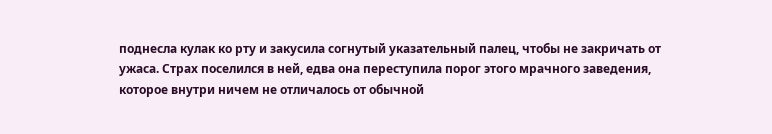поднесла кулак ко рту и закусила согнутый указательный палец, чтобы не закричать от ужаса. Страх поселился в ней, едва она переступила порог этого мрачного заведения, которое внутри ничем не отличалось от обычной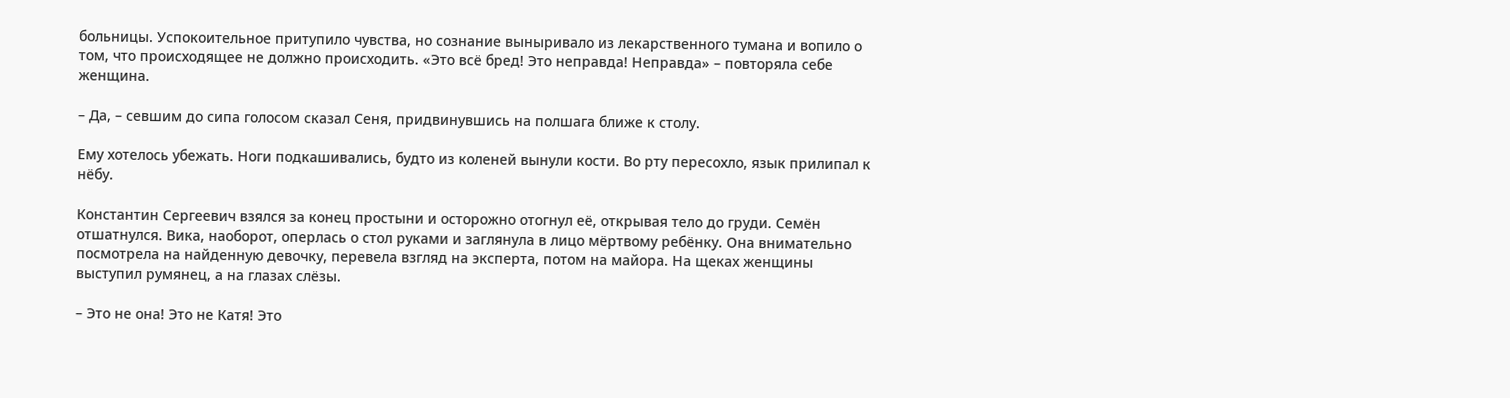больницы. Успокоительное притупило чувства, но сознание выныривало из лекарственного тумана и вопило о том, что происходящее не должно происходить. «Это всё бред! Это неправда! Неправда» – повторяла себе женщина.

– Да, – севшим до сипа голосом сказал Сеня, придвинувшись на полшага ближе к столу.

Ему хотелось убежать. Ноги подкашивались, будто из коленей вынули кости. Во рту пересохло, язык прилипал к нёбу.

Константин Сергеевич взялся за конец простыни и осторожно отогнул её, открывая тело до груди. Семён отшатнулся. Вика, наоборот, оперлась о стол руками и заглянула в лицо мёртвому ребёнку. Она внимательно посмотрела на найденную девочку, перевела взгляд на эксперта, потом на майора. На щеках женщины выступил румянец, а на глазах слёзы.

– Это не она! Это не Катя! Это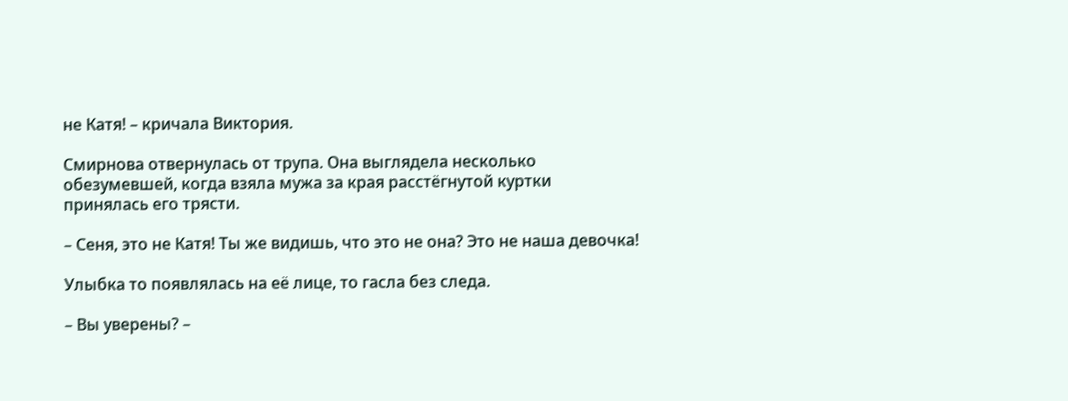не Катя! – кричала Виктория.

Смирнова отвернулась от трупа. Она выглядела несколько обезумевшей, когда взяла мужа за края расстёгнутой куртки принялась его трясти.

– Сеня, это не Катя! Ты же видишь, что это не она? Это не наша девочка!

Улыбка то появлялась на её лице, то гасла без следа.

– Вы уверены? –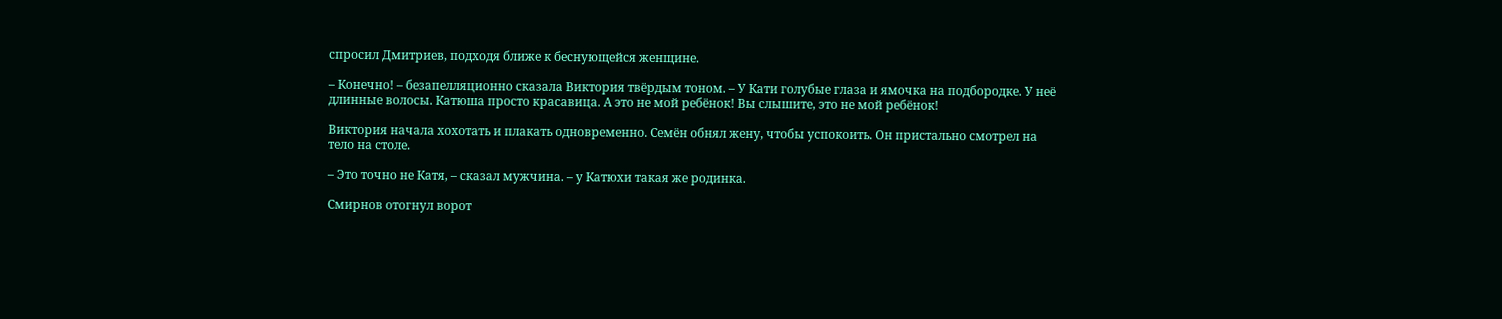спросил Дмитриев, подходя ближе к беснующейся женщине.

– Конечно! – безапелляционно сказала Виктория твёрдым тоном. – У Кати голубые глаза и ямочка на подбородке. У неё длинные волосы. Катюша просто красавица. А это не мой ребёнок! Вы слышите, это не мой ребёнок!

Виктория начала хохотать и плакать одновременно. Семён обнял жену, чтобы успокоить. Он пристально смотрел на тело на столе.

– Это точно не Катя, – сказал мужчина. – у Катюхи такая же родинка.

Смирнов отогнул ворот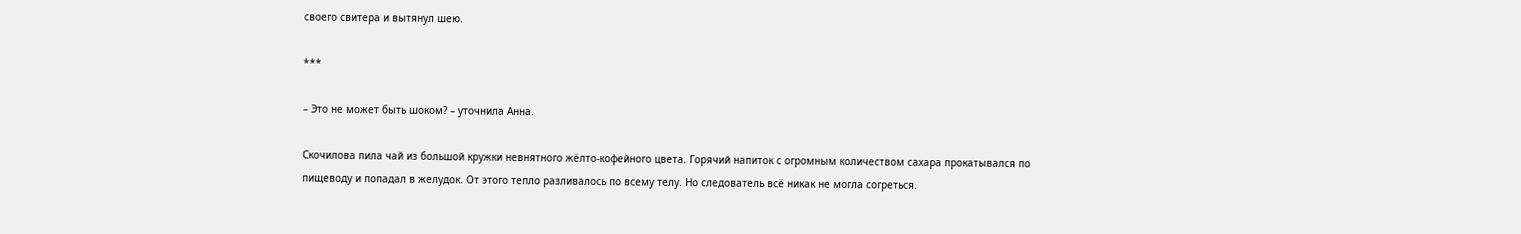своего свитера и вытянул шею.

***

– Это не может быть шоком? – уточнила Анна.

Скочилова пила чай из большой кружки невнятного жёлто-кофейного цвета. Горячий напиток с огромным количеством сахара прокатывался по пищеводу и попадал в желудок. От этого тепло разливалось по всему телу. Но следователь всё никак не могла согреться.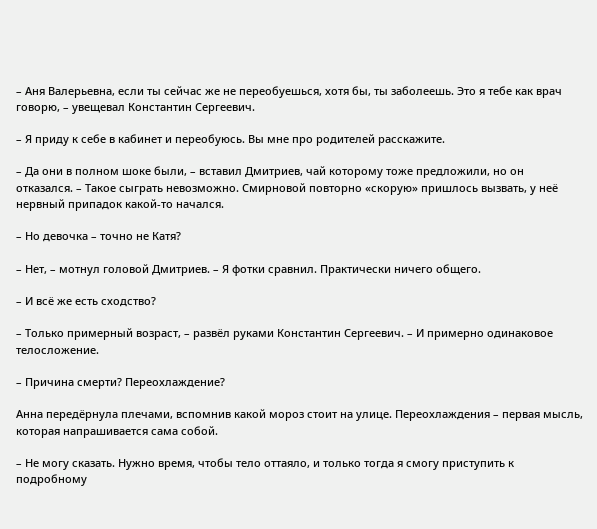– Аня Валерьевна, если ты сейчас же не переобуешься, хотя бы, ты заболеешь. Это я тебе как врач говорю, – увещевал Константин Сергеевич.

– Я приду к себе в кабинет и переобуюсь. Вы мне про родителей расскажите.

– Да они в полном шоке были, – вставил Дмитриев, чай которому тоже предложили, но он отказался. – Такое сыграть невозможно. Смирновой повторно «скорую» пришлось вызвать, у неё нервный припадок какой-то начался.

– Но девочка – точно не Катя?

– Нет, – мотнул головой Дмитриев. – Я фотки сравнил. Практически ничего общего.

– И всё же есть сходство?

– Только примерный возраст, – развёл руками Константин Сергеевич. – И примерно одинаковое телосложение.

– Причина смерти? Переохлаждение?

Анна передёрнула плечами, вспомнив какой мороз стоит на улице. Переохлаждения – первая мысль, которая напрашивается сама собой.

– Не могу сказать. Нужно время, чтобы тело оттаяло, и только тогда я смогу приступить к подробному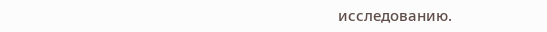исследованию.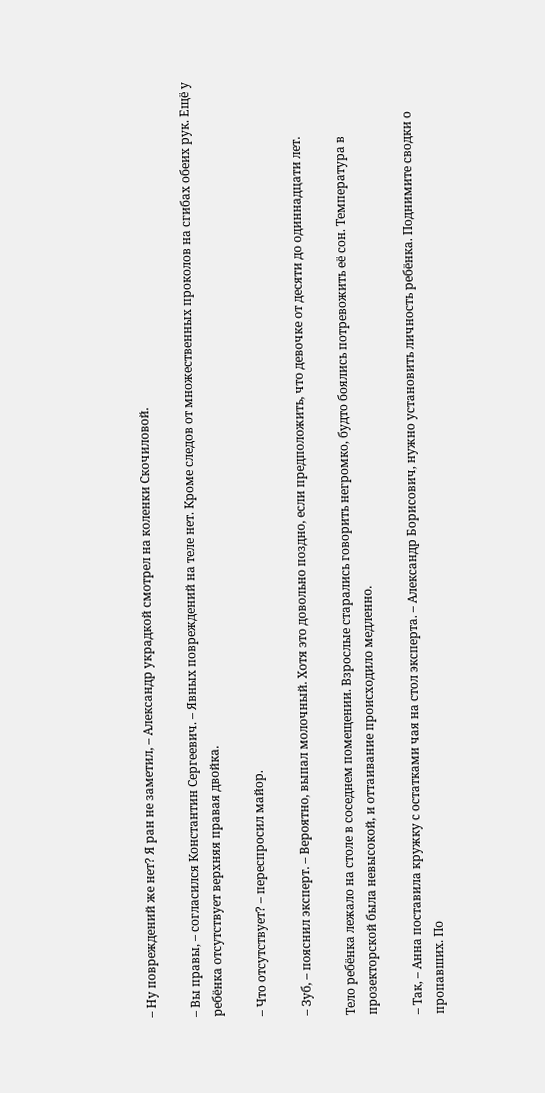– Ну повреждений же нет? Я ран не заметил, – Александр украдкой смотрел на коленки Скочиловой.

– Вы правы, – согласился Константин Сергеевич. – Явных повреждений на теле нет. Кроме следов от множественных проколов на сгибах обеих рук. Ещё у ребёнка отсутствует верхняя правая двойка.

– Что отсутствует? – переспросил майор.

– Зуб, – пояснил эксперт. – Вероятно, выпал молочный. Хотя это довольно поздно, если предположить, что девочке от десяти до одиннадцати лет.

Тело ребёнка лежало на столе в соседнем помещении. Взрослые старались говорить негромко, будто боялись потревожить её сон. Температура в прозекторской была невысокой, и оттаивание происходило медленно.

– Так, – Анна поставила кружку с остатками чая на стол эксперта. – Александр Борисович, нужно установить личность ребёнка. Поднимите сводки о пропавших. По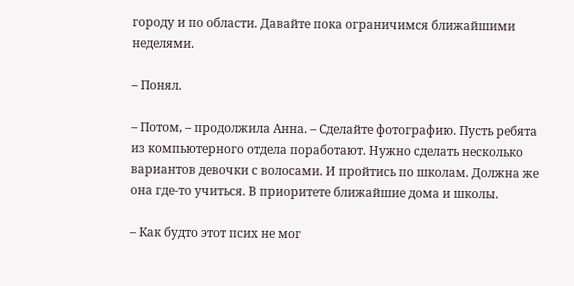городу и по области. Давайте пока ограничимся ближайшими неделями.

– Понял.

– Потом, – продолжила Анна. – Сделайте фотографию. Пусть ребята из компьютерного отдела поработают. Нужно сделать несколько вариантов девочки с волосами. И пройтись по школам. Должна же она где-то учиться. В приоритете ближайшие дома и школы.

– Как будто этот псих не мог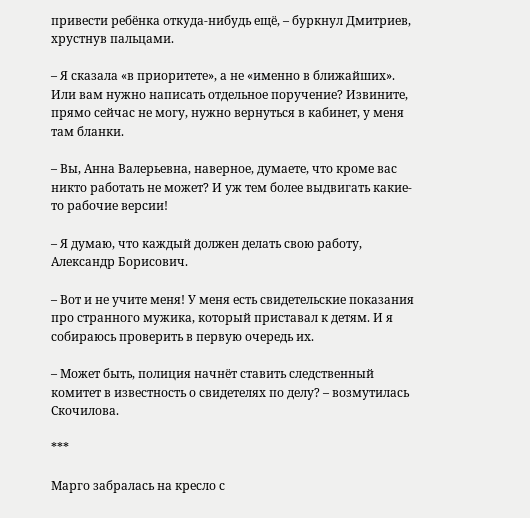привести ребёнка откуда-нибудь ещё, – буркнул Дмитриев, хрустнув пальцами.

– Я сказала «в приоритете», а не «именно в ближайших». Или вам нужно написать отдельное поручение? Извините, прямо сейчас не могу, нужно вернуться в кабинет, у меня там бланки.

– Вы, Анна Валерьевна, наверное, думаете, что кроме вас никто работать не может? И уж тем более выдвигать какие-то рабочие версии!

– Я думаю, что каждый должен делать свою работу, Александр Борисович.

– Вот и не учите меня! У меня есть свидетельские показания про странного мужика, который приставал к детям. И я собираюсь проверить в первую очередь их.

– Может быть, полиция начнёт ставить следственный комитет в известность о свидетелях по делу? – возмутилась Скочилова.

***

Марго забралась на кресло с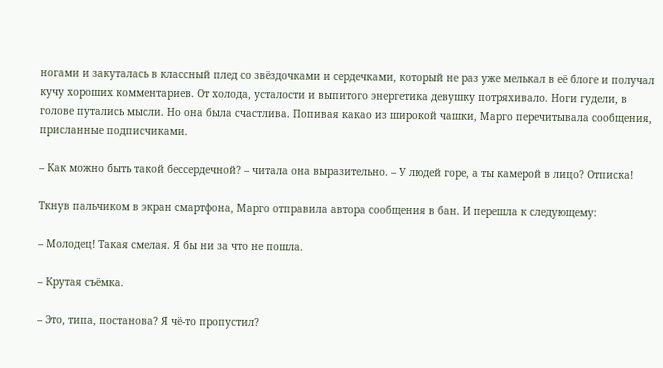ногами и закуталась в классный плед со звёздочками и сердечками, который не раз уже мелькал в её блоге и получал кучу хороших комментариев. От холода, усталости и выпитого энергетика девушку потряхивало. Ноги гудели, в голове путались мысли. Но она была счастлива. Попивая какао из широкой чашки, Марго перечитывала сообщения, присланные подписчиками.

– Как можно быть такой бессердечной? – читала она выразительно. – У людей горе, а ты камерой в лицо? Отписка!

Ткнув пальчиком в экран смартфона, Марго отправила автора сообщения в бан. И перешла к следующему:

– Молодец! Такая смелая. Я бы ни за что не пошла.

– Крутая съёмка.

– Это, типа, постанова? Я чё-то пропустил?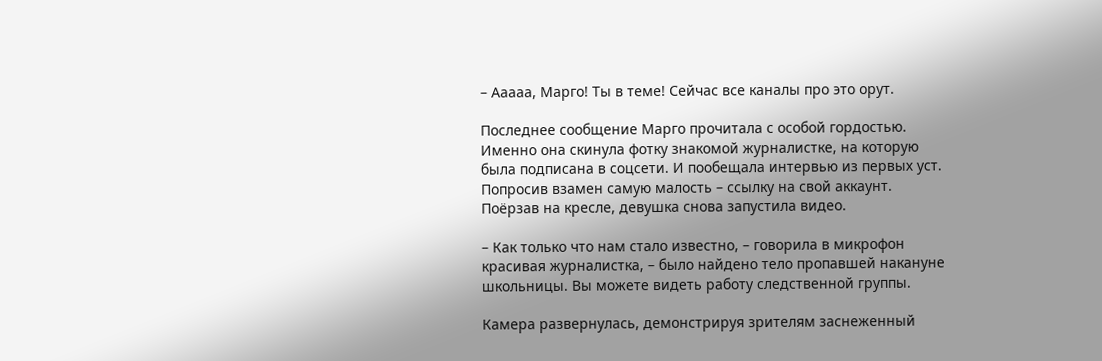– Ааааа, Марго! Ты в теме! Сейчас все каналы про это орут.

Последнее сообщение Марго прочитала с особой гордостью. Именно она скинула фотку знакомой журналистке, на которую была подписана в соцсети. И пообещала интервью из первых уст. Попросив взамен самую малость – ссылку на свой аккаунт. Поёрзав на кресле, девушка снова запустила видео.

– Как только что нам стало известно, – говорила в микрофон красивая журналистка, – было найдено тело пропавшей накануне школьницы. Вы можете видеть работу следственной группы.

Камера развернулась, демонстрируя зрителям заснеженный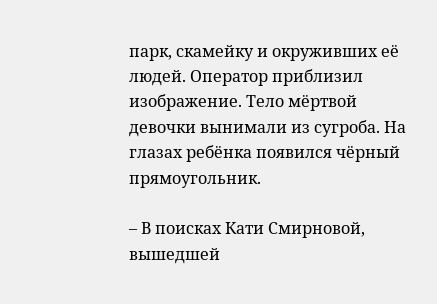парк, скамейку и окруживших её людей. Оператор приблизил изображение. Тело мёртвой девочки вынимали из сугроба. На глазах ребёнка появился чёрный прямоугольник.

– В поисках Кати Смирновой, вышедшей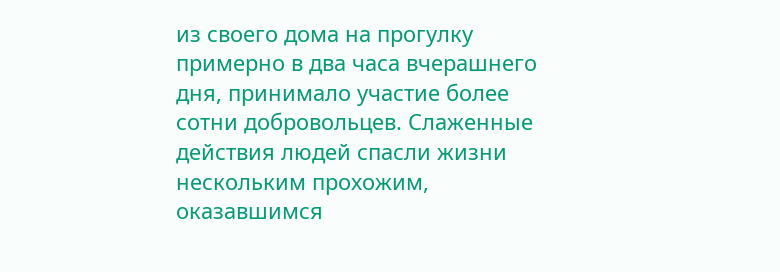из своего дома на прогулку примерно в два часа вчерашнего дня, принимало участие более сотни добровольцев. Слаженные действия людей спасли жизни нескольким прохожим, оказавшимся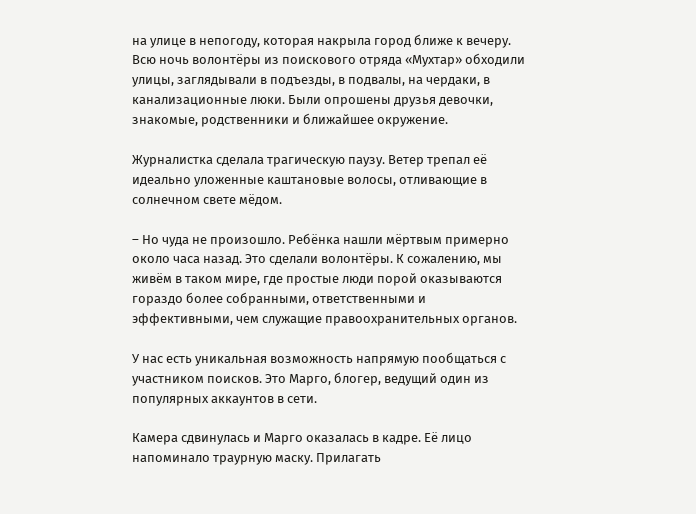на улице в непогоду, которая накрыла город ближе к вечеру. Всю ночь волонтёры из поискового отряда «Мухтар» обходили улицы, заглядывали в подъезды, в подвалы, на чердаки, в канализационные люки. Были опрошены друзья девочки, знакомые, родственники и ближайшее окружение.

Журналистка сделала трагическую паузу. Ветер трепал её идеально уложенные каштановые волосы, отливающие в солнечном свете мёдом.

– Но чуда не произошло. Ребёнка нашли мёртвым примерно около часа назад. Это сделали волонтёры. К сожалению, мы живём в таком мире, где простые люди порой оказываются гораздо более собранными, ответственными и эффективными, чем служащие правоохранительных органов.

У нас есть уникальная возможность напрямую пообщаться с участником поисков. Это Марго, блогер, ведущий один из популярных аккаунтов в сети.

Камера сдвинулась и Марго оказалась в кадре. Её лицо напоминало траурную маску. Прилагать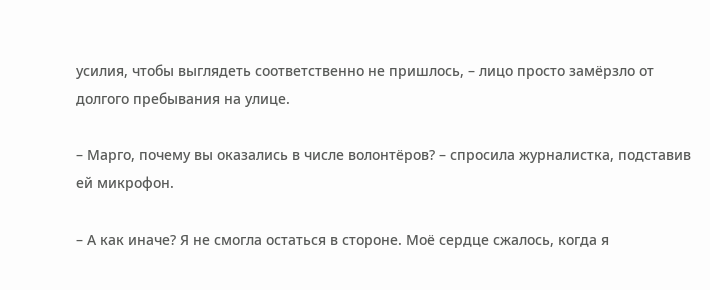усилия, чтобы выглядеть соответственно не пришлось, – лицо просто замёрзло от долгого пребывания на улице.

– Марго, почему вы оказались в числе волонтёров? – спросила журналистка, подставив ей микрофон.

– А как иначе? Я не смогла остаться в стороне. Моё сердце сжалось, когда я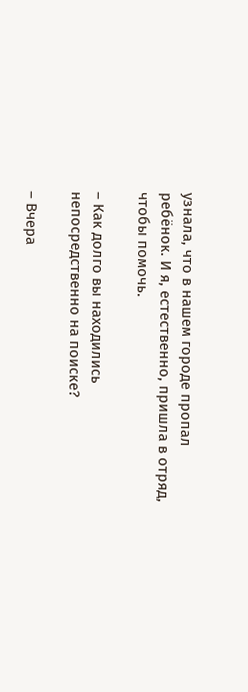узнала, что в нашем городе пропал ребёнок. И я, естественно, пришла в отряд, чтобы помочь.

– Как долго вы находились непосредственно на поиске?

– Вчера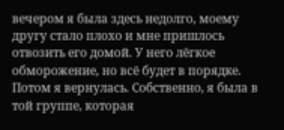вечером я была здесь недолго, моему другу стало плохо и мне пришлось отвозить его домой. У него лёгкое обморожение, но всё будет в порядке. Потом я вернулась. Собственно, я была в той группе, которая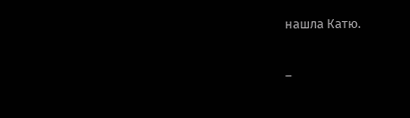нашла Катю.

–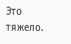Это тяжело.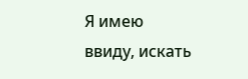Я имею ввиду, искать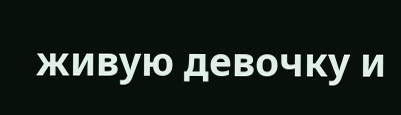живую девочку и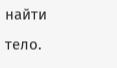найти тело.